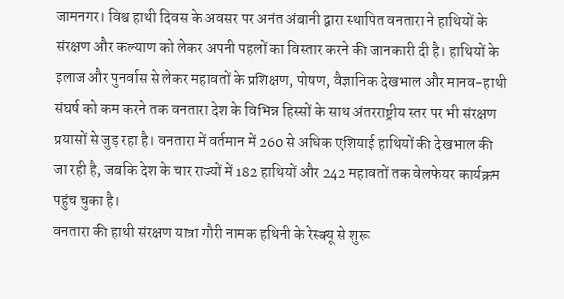जामनगर। विश्व हाथी दिवस के अवसर पर अनंत अंबानी द्वारा स्थापित वनतारा ने हाथियों के संरक्षण और कल्याण को लेकर अपनी पहलों का विस्तार करने की जानकारी दी है। हाथियों के इलाज और पुनर्वास से लेकर महावतों के प्रशिक्षण, पोषण, वैज्ञानिक देखभाल और मानव-हाथी संघर्ष को कम करने तक वनतारा देश के विभिन्न हिस्सों के साथ अंतरराष्ट्रीय स्तर पर भी संरक्षण प्रयासों से जुड़ रहा है। वनतारा में वर्तमान में 260 से अधिक एशियाई हाथियों की देखभाल की जा रही है, जबकि देश के चार राज्यों में 182 हाथियों और 242 महावतों तक वेलफेयर कार्यक्रम पहुंच चुका है।
वनतारा की हाथी संरक्षण यात्रा गौरी नामक हथिनी के रेस्क्यू से शुरू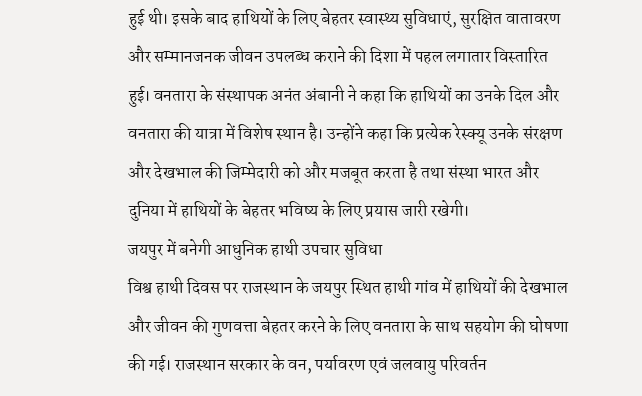हुई थी। इसके बाद हाथियों के लिए बेहतर स्वास्थ्य सुविधाएं, सुरक्षित वातावरण और सम्मानजनक जीवन उपलब्ध कराने की दिशा में पहल लगातार विस्तारित हुई। वनतारा के संस्थापक अनंत अंबानी ने कहा कि हाथियों का उनके दिल और वनतारा की यात्रा में विशेष स्थान है। उन्होंने कहा कि प्रत्येक रेस्क्यू उनके संरक्षण और देखभाल की जिम्मेदारी को और मजबूत करता है तथा संस्था भारत और दुनिया में हाथियों के बेहतर भविष्य के लिए प्रयास जारी रखेगी।
जयपुर में बनेगी आधुनिक हाथी उपचार सुविधा
विश्व हाथी दिवस पर राजस्थान के जयपुर स्थित हाथी गांव में हाथियों की देखभाल और जीवन की गुणवत्ता बेहतर करने के लिए वनतारा के साथ सहयोग की घोषणा की गई। राजस्थान सरकार के वन, पर्यावरण एवं जलवायु परिवर्तन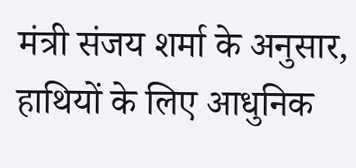मंत्री संजय शर्मा के अनुसार, हाथियों के लिए आधुनिक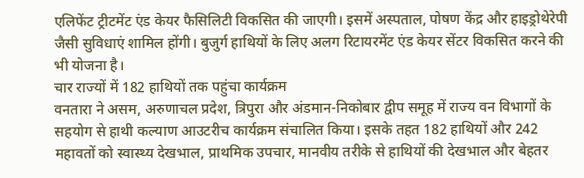एलिफेंट ट्रीटमेंट एंड केयर फैसिलिटी विकसित की जाएगी। इसमें अस्पताल, पोषण केंद्र और हाइड्रोथेरेपी जैसी सुविधाएं शामिल होंगी। बुजुर्ग हाथियों के लिए अलग रिटायरमेंट एंड केयर सेंटर विकसित करने की भी योजना है।
चार राज्यों में 182 हाथियों तक पहुंचा कार्यक्रम
वनतारा ने असम, अरुणाचल प्रदेश, त्रिपुरा और अंडमान-निकोबार द्वीप समूह में राज्य वन विभागों के सहयोग से हाथी कल्याण आउटरीच कार्यक्रम संचालित किया। इसके तहत 182 हाथियों और 242 महावतों को स्वास्थ्य देखभाल, प्राथमिक उपचार, मानवीय तरीके से हाथियों की देखभाल और बेहतर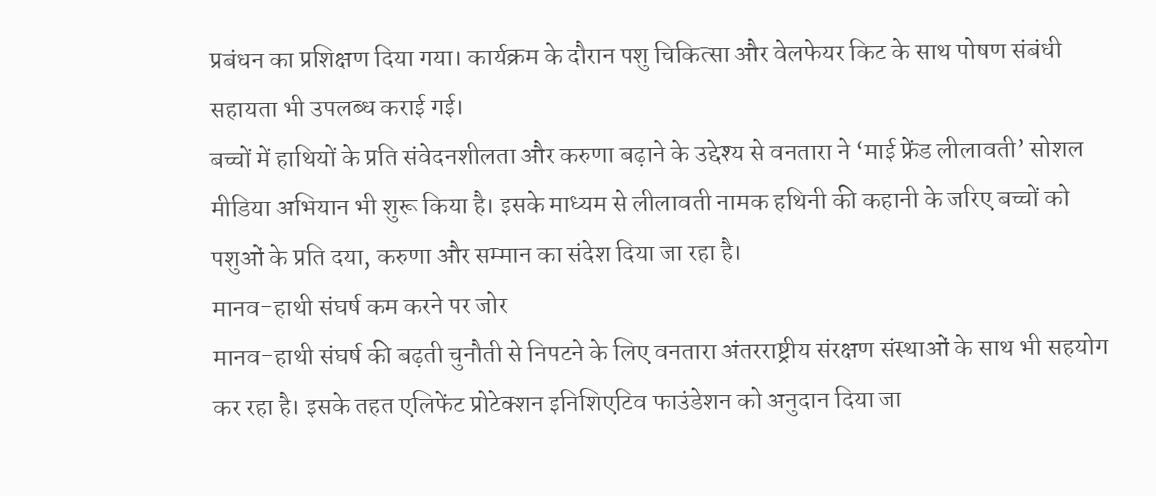प्रबंधन का प्रशिक्षण दिया गया। कार्यक्रम के दौरान पशु चिकित्सा और वेलफेयर किट के साथ पोषण संबंधी सहायता भी उपलब्ध कराई गई।
बच्चों में हाथियों के प्रति संवेदनशीलता और करुणा बढ़ाने के उद्देश्य से वनतारा ने ‘माई फ्रेंड लीलावती’ सोशल मीडिया अभियान भी शुरू किया है। इसके माध्यम से लीलावती नामक हथिनी की कहानी के जरिए बच्चों को पशुओं के प्रति दया, करुणा और सम्मान का संदेश दिया जा रहा है।
मानव-हाथी संघर्ष कम करने पर जोर
मानव-हाथी संघर्ष की बढ़ती चुनौती से निपटने के लिए वनतारा अंतरराष्ट्रीय संरक्षण संस्थाओं के साथ भी सहयोग कर रहा है। इसके तहत एलिफेंट प्रोटेक्शन इनिशिएटिव फाउंडेशन को अनुदान दिया जा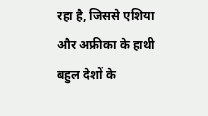रहा है, जिससे एशिया और अफ्रीका के हाथी बहुल देशों के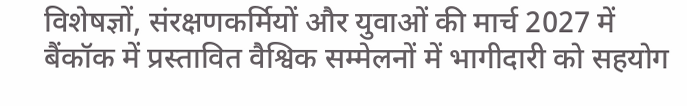विशेषज्ञों, संरक्षणकर्मियों और युवाओं की मार्च 2027 में बैंकॉक में प्रस्तावित वैश्विक सम्मेलनों में भागीदारी को सहयोग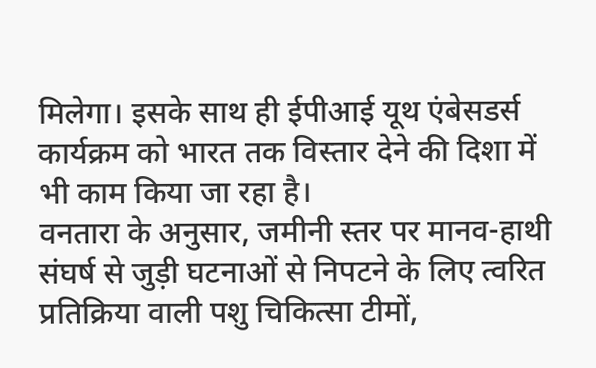मिलेगा। इसके साथ ही ईपीआई यूथ एंबेसडर्स कार्यक्रम को भारत तक विस्तार देने की दिशा में भी काम किया जा रहा है।
वनतारा के अनुसार, जमीनी स्तर पर मानव-हाथी संघर्ष से जुड़ी घटनाओं से निपटने के लिए त्वरित प्रतिक्रिया वाली पशु चिकित्सा टीमों,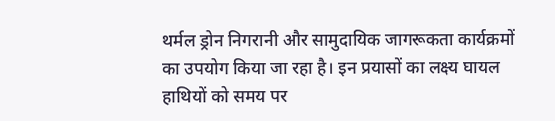थर्मल ड्रोन निगरानी और सामुदायिक जागरूकता कार्यक्रमों का उपयोग किया जा रहा है। इन प्रयासों का लक्ष्य घायल हाथियों को समय पर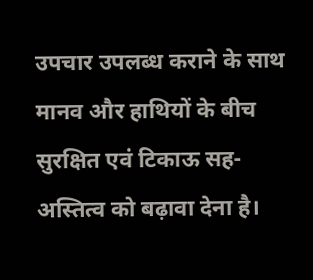उपचार उपलब्ध कराने के साथ मानव और हाथियों के बीच सुरक्षित एवं टिकाऊ सह-अस्तित्व को बढ़ावा देना है।